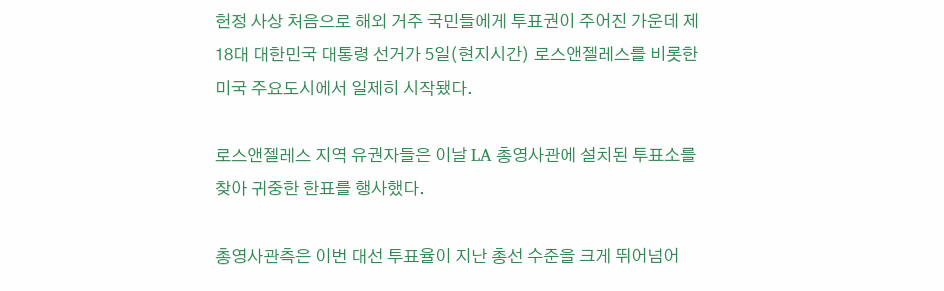헌정 사상 처음으로 해외 거주 국민들에게 투표권이 주어진 가운데 제 18대 대한민국 대통령 선거가 5일(현지시간) 로스앤젤레스를 비롯한 미국 주요도시에서 일제히 시작됐다.

로스앤젤레스 지역 유권자들은 이날 LA 총영사관에 설치된 투표소를 찾아 귀중한 한표를 행사했다.

총영사관측은 이번 대선 투표율이 지난 총선 수준을 크게 뛰어넘어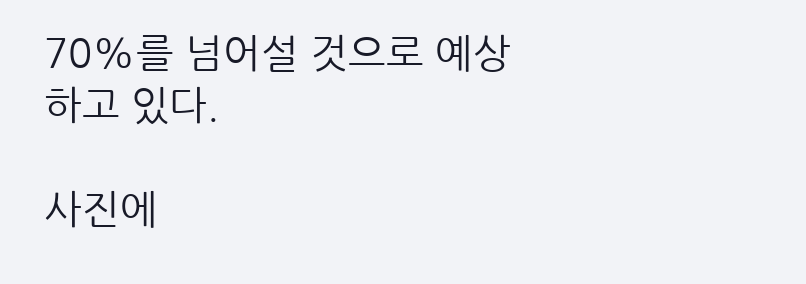70%를 넘어설 것으로 예상하고 있다.

사진에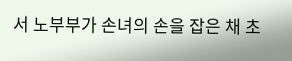서 노부부가 손녀의 손을 잡은 채 초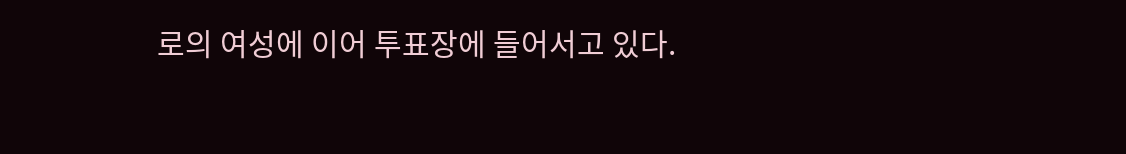로의 여성에 이어 투표장에 들어서고 있다.